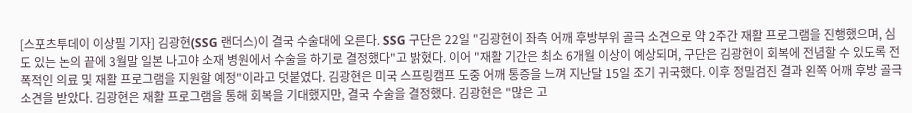[스포츠투데이 이상필 기자] 김광현(SSG 랜더스)이 결국 수술대에 오른다. SSG 구단은 22일 "김광현이 좌측 어깨 후방부위 골극 소견으로 약 2주간 재활 프로그램을 진행했으며, 심도 있는 논의 끝에 3월말 일본 나고야 소재 병원에서 수술을 하기로 결정했다"고 밝혔다. 이어 "재활 기간은 최소 6개월 이상이 예상되며, 구단은 김광현이 회복에 전념할 수 있도록 전폭적인 의료 및 재활 프로그램을 지원할 예정"이라고 덧붙였다. 김광현은 미국 스프링캠프 도중 어깨 통증을 느껴 지난달 15일 조기 귀국했다. 이후 정밀검진 결과 왼쪽 어깨 후방 골극 소견을 받았다. 김광현은 재활 프로그램을 통해 회복을 기대했지만, 결국 수술을 결정했다. 김광현은 "많은 고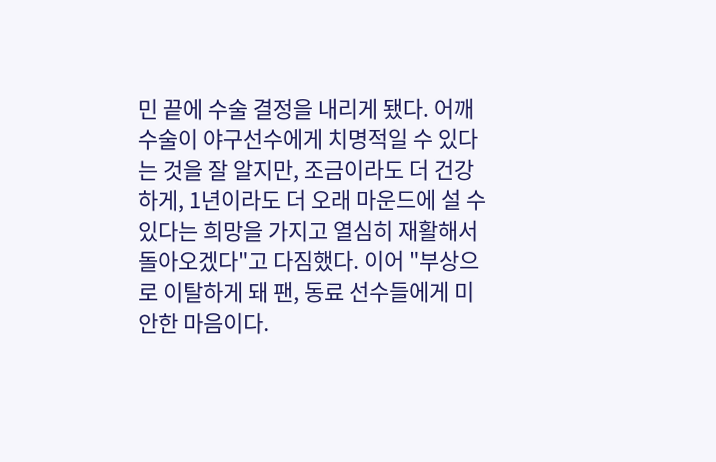민 끝에 수술 결정을 내리게 됐다. 어깨 수술이 야구선수에게 치명적일 수 있다는 것을 잘 알지만, 조금이라도 더 건강하게, 1년이라도 더 오래 마운드에 설 수 있다는 희망을 가지고 열심히 재활해서 돌아오겠다"고 다짐했다. 이어 "부상으로 이탈하게 돼 팬, 동료 선수들에게 미안한 마음이다.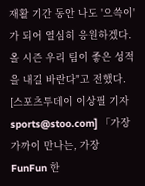재활 기간 동안 나도 '으쓱이'가 되어 열심히 응원하겠다. 올 시즌 우리 팀이 좋은 성적을 내길 바란다"고 전했다. [스포츠투데이 이상필 기자 sports@stoo.com] 「가장 가까이 만나는, 가장 FunFun 한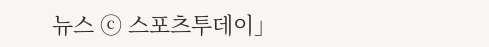뉴스 ⓒ 스포츠투데이」